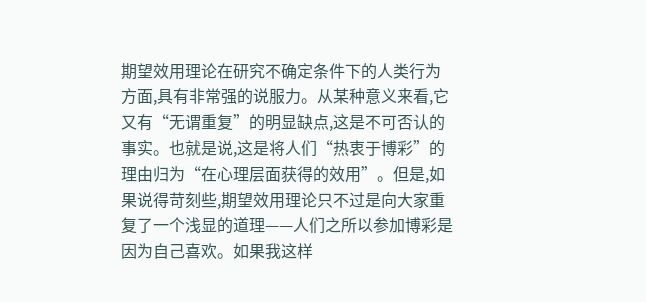期望效用理论在研究不确定条件下的人类行为方面,具有非常强的说服力。从某种意义来看,它又有“无谓重复”的明显缺点,这是不可否认的事实。也就是说,这是将人们“热衷于博彩”的理由归为“在心理层面获得的效用”。但是,如果说得苛刻些,期望效用理论只不过是向大家重复了一个浅显的道理——人们之所以参加博彩是因为自己喜欢。如果我这样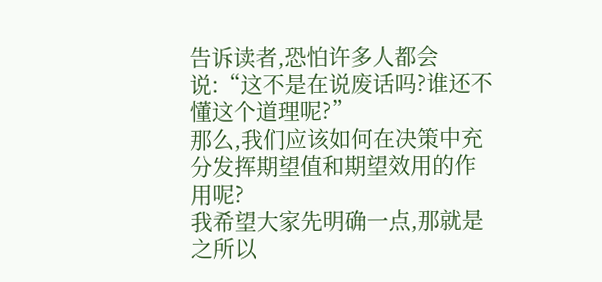告诉读者,恐怕许多人都会说:“这不是在说废话吗?谁还不懂这个道理呢?”
那么,我们应该如何在决策中充分发挥期望值和期望效用的作用呢?
我希望大家先明确一点,那就是之所以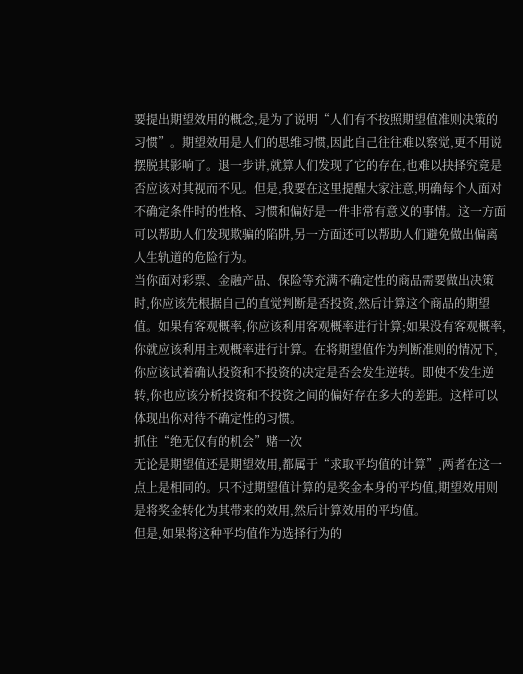要提出期望效用的概念,是为了说明“人们有不按照期望值准则决策的习惯”。期望效用是人们的思维习惯,因此自己往往难以察觉,更不用说摆脱其影响了。退一步讲,就算人们发现了它的存在,也难以抉择究竟是否应该对其视而不见。但是,我要在这里提醒大家注意,明确每个人面对不确定条件时的性格、习惯和偏好是一件非常有意义的事情。这一方面可以帮助人们发现欺骗的陷阱,另一方面还可以帮助人们避免做出偏离人生轨道的危险行为。
当你面对彩票、金融产品、保险等充满不确定性的商品需要做出决策时,你应该先根据自己的直觉判断是否投资,然后计算这个商品的期望值。如果有客观概率,你应该利用客观概率进行计算;如果没有客观概率,你就应该利用主观概率进行计算。在将期望值作为判断准则的情况下,你应该试着确认投资和不投资的决定是否会发生逆转。即使不发生逆转,你也应该分析投资和不投资之间的偏好存在多大的差距。这样可以体现出你对待不确定性的习惯。
抓住“绝无仅有的机会”赌一次
无论是期望值还是期望效用,都属于“求取平均值的计算”,两者在这一点上是相同的。只不过期望值计算的是奖金本身的平均值,期望效用则是将奖金转化为其带来的效用,然后计算效用的平均值。
但是,如果将这种平均值作为选择行为的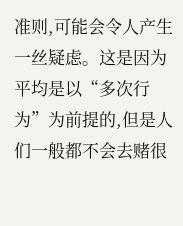准则,可能会令人产生一丝疑虑。这是因为平均是以“多次行为”为前提的,但是人们一般都不会去赌很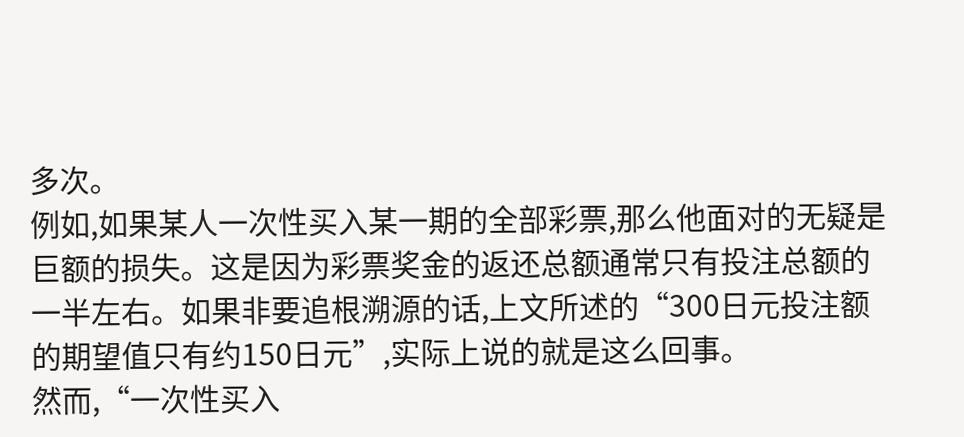多次。
例如,如果某人一次性买入某一期的全部彩票,那么他面对的无疑是巨额的损失。这是因为彩票奖金的返还总额通常只有投注总额的一半左右。如果非要追根溯源的话,上文所述的“300日元投注额的期望值只有约150日元”,实际上说的就是这么回事。
然而,“一次性买入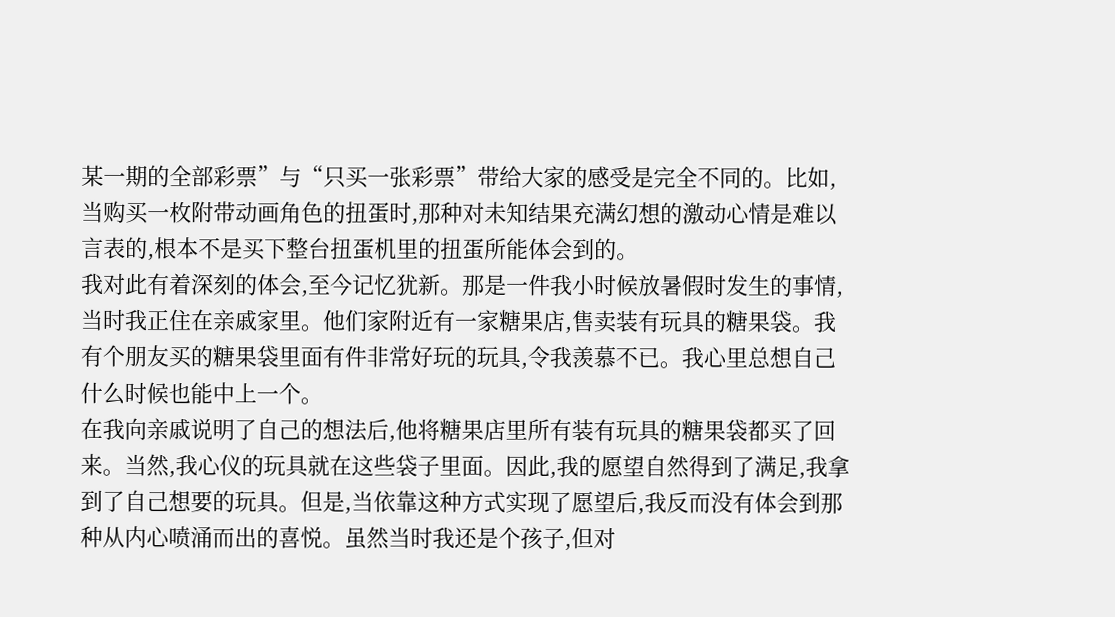某一期的全部彩票”与“只买一张彩票”带给大家的感受是完全不同的。比如,当购买一枚附带动画角色的扭蛋时,那种对未知结果充满幻想的激动心情是难以言表的,根本不是买下整台扭蛋机里的扭蛋所能体会到的。
我对此有着深刻的体会,至今记忆犹新。那是一件我小时候放暑假时发生的事情,当时我正住在亲戚家里。他们家附近有一家糖果店,售卖装有玩具的糖果袋。我有个朋友买的糖果袋里面有件非常好玩的玩具,令我羡慕不已。我心里总想自己什么时候也能中上一个。
在我向亲戚说明了自己的想法后,他将糖果店里所有装有玩具的糖果袋都买了回来。当然,我心仪的玩具就在这些袋子里面。因此,我的愿望自然得到了满足,我拿到了自己想要的玩具。但是,当依靠这种方式实现了愿望后,我反而没有体会到那种从内心喷涌而出的喜悦。虽然当时我还是个孩子,但对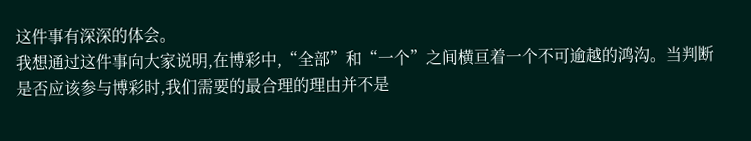这件事有深深的体会。
我想通过这件事向大家说明,在博彩中,“全部”和“一个”之间横亘着一个不可逾越的鸿沟。当判断是否应该参与博彩时,我们需要的最合理的理由并不是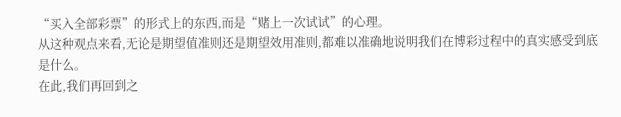“买入全部彩票”的形式上的东西,而是“赌上一次试试”的心理。
从这种观点来看,无论是期望值准则还是期望效用准则,都难以准确地说明我们在博彩过程中的真实感受到底是什么。
在此,我们再回到之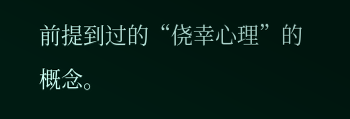前提到过的“侥幸心理”的概念。